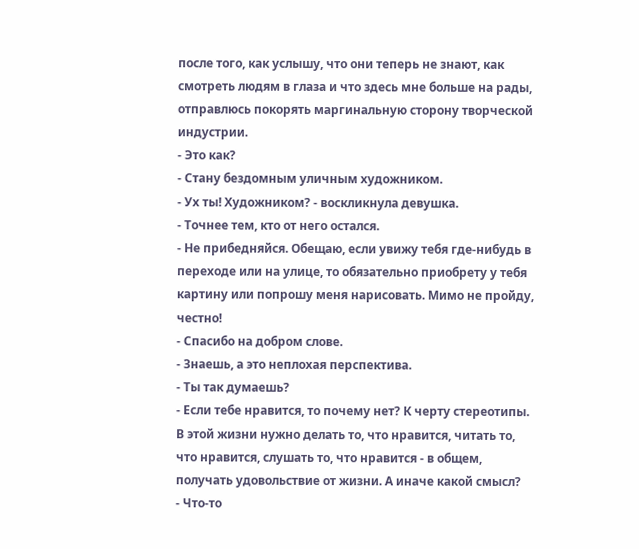после того, как услышу, что они теперь не знают, как смотреть людям в глаза и что здесь мне больше на рады, отправлюсь покорять маргинальную сторону творческой индустрии.
- Это как?
- Стану бездомным уличным художником.
- Ух ты! Художником? - воскликнула девушка.
- Точнее тем, кто от него остался.
- Не прибедняйся. Обещаю, если увижу тебя где-нибудь в переходе или на улице, то обязательно приобрету у тебя картину или попрошу меня нарисовать. Мимо не пройду, честно!
- Спасибо на добром слове.
- Знаешь, а это неплохая перспектива.
- Ты так думаешь?
- Если тебе нравится, то почему нет? К черту стереотипы. В этой жизни нужно делать то, что нравится, читать то, что нравится, слушать то, что нравится - в общем, получать удовольствие от жизни. А иначе какой смысл?
- Что-то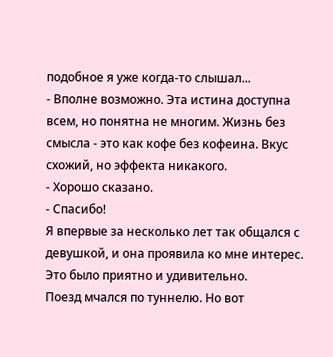подобное я уже когда-то слышал...
- Вполне возможно. Эта истина доступна всем, но понятна не многим. Жизнь без смысла - это как кофе без кофеина. Вкус схожий, но эффекта никакого.
- Хорошо сказано.
- Спасибо!
Я впервые за несколько лет так общался с девушкой, и она проявила ко мне интерес. Это было приятно и удивительно.
Поезд мчался по туннелю. Но вот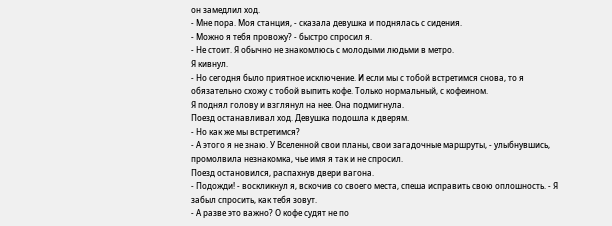он замедлил ход.
- Мне пора. Моя станция, - сказала девушка и поднялась с сидения.
- Можно я тебя провожу? - быстро спросил я.
- Не стоит. Я обычно не знакомлюсь с молодыми людьми в метро.
Я кивнул.
- Но сегодня было приятное исключение. И если мы с тобой встретимся снова, то я обязательно схожу с тобой выпить кофе. Только нормальный, с кофеином.
Я поднял голову и взглянул на нее. Она подмигнула.
Поезд останавливал ход. Девушка подошла к дверям.
- Но как же мы встретимся?
- А этого я не знаю. У Вселенной свои планы, свои загадочные маршруты, - улыбнувшись, промолвила незнакомка, чье имя я так и не спросил.
Поезд остановился, распахнув двери вагона.
- Подожди! - воскликнул я, вскочив со своего места, спеша исправить свою оплошность. - Я забыл спросить, как тебя зовут.
- А разве это важно? О кофе судят не по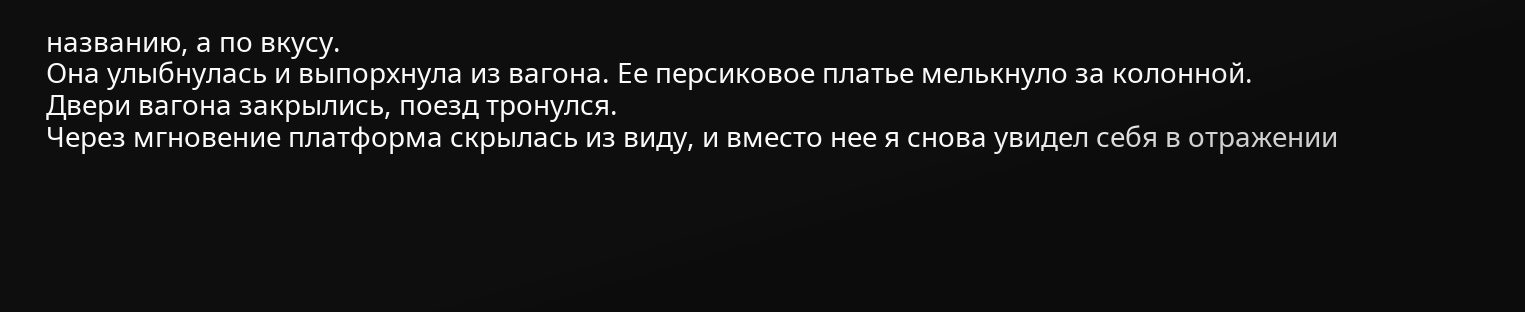названию, а по вкусу.
Она улыбнулась и выпорхнула из вагона. Ее персиковое платье мелькнуло за колонной.
Двери вагона закрылись, поезд тронулся.
Через мгновение платформа скрылась из виду, и вместо нее я снова увидел себя в отражении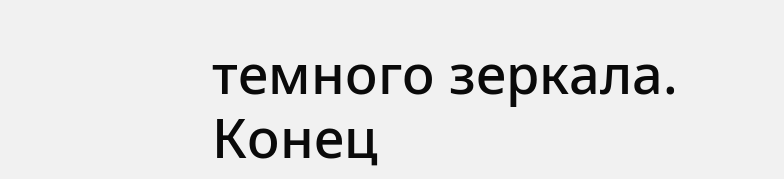темного зеркала.
Конец